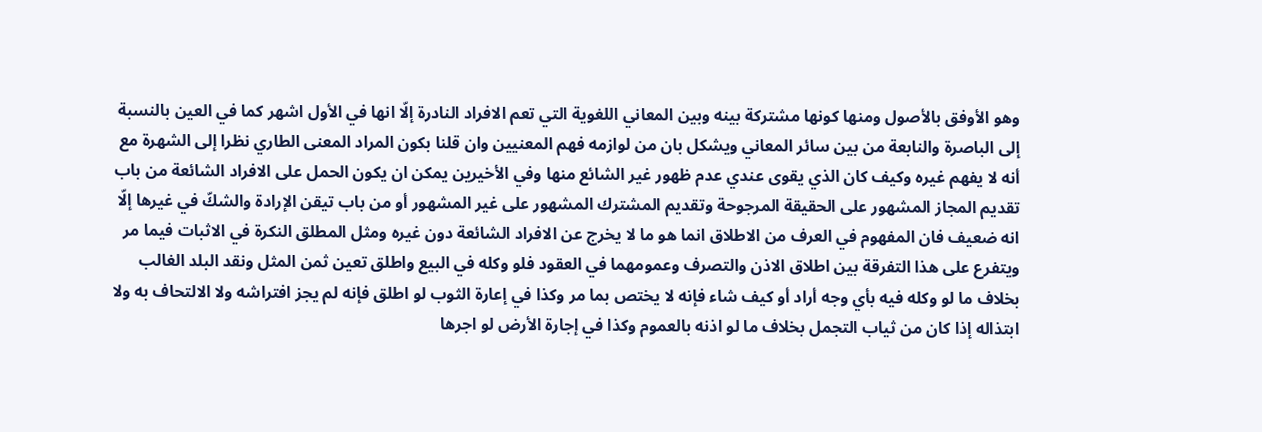وهو الأوفق بالأصول ومنها كونها مشتركة بينه وبين المعاني اللغوية التي تعم الافراد النادرة إلّا انها في الأول اشهر كما في العين بالنسبة إلى الباصرة والنابعة من بين سائر المعاني ويشكل بان من لوازمه فهم المعنيين وان قلنا بكون المراد المعنى الطاري نظرا إلى الشهرة مع أنه لا يفهم غيره وكيف كان الذي يقوى عندي عدم ظهور غير الشائع منها وفي الأخيرين يمكن ان يكون الحمل على الافراد الشائعة من باب تقديم المجاز المشهور على الحقيقة المرجوحة وتقديم المشترك المشهور على غير المشهور أو من باب تيقن الإرادة والشكّ في غيرها إلّا انه ضعيف فان المفهوم في العرف من الاطلاق انما هو ما لا يخرج عن الافراد الشائعة دون غيره ومثل المطلق النكرة في الاثبات فيما مر ويتفرع على هذا التفرقة بين اطلاق الاذن والتصرف وعمومهما في العقود فلو وكله في البيع واطلق تعين ثمن المثل ونقد البلد الغالب بخلاف ما لو وكله فيه بأي وجه أراد أو كيف شاء فإنه لا يختص بما مر وكذا في إعارة الثوب لو اطلق فإنه لم يجز افتراشه ولا الالتحاف به ولا ابتذاله إذا كان من ثياب التجمل بخلاف ما لو اذنه بالعموم وكذا في إجارة الأرض لو اجرها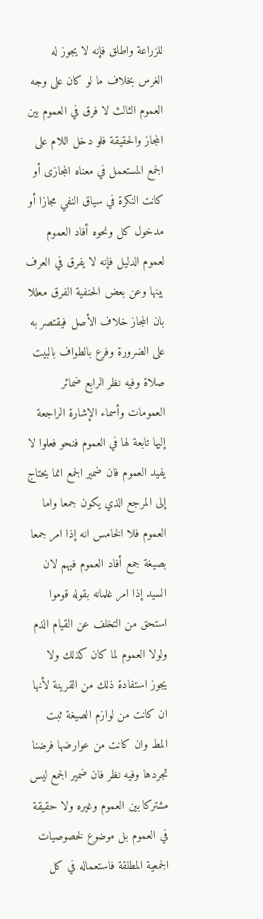للزراعة واطلق فإنه لا يجوز له الغرس بخلاف ما لو كان على وجه العموم الثالث لا فرق في العموم بين المجاز والحقيقة فلو دخل اللام على الجمع المستعمل في معناه المجازى أو كانت النكرة في سياق النفي مجازا أو مدخول كل ونحوه أفاد العموم لعموم الدليل فإنه لا يفرق في العرف بينها وعن بعض الحنفية الفرق معللا بان المجاز خلاف الأصل فيقتصر به على الضرورة وفرع بالطواف بالبيت صلاة وفيه نظر الرابع ضمائر العمومات وأسماء الإشارة الراجعة إليها تابعة لها في العموم فنحو فعلوا لا يفيد العموم فان ضمير الجمع انما يحتاج إلى المرجع الذي يكون جمعا واما العموم فلا الخامس انه إذا امر جمعا بصيغة جمع أفاد العموم فيهم لان السيد إذا امر غلمانه بقوله قوموا استحق من التخلف عن القيام الذم ولولا العموم لما كان كذلك ولا يجوز استفادة ذلك من القرينة لأنها ان كانت من لوازم الصيغة ثبت المط وان كانت من عوارضها فرضنا تجردها وفيه نظر فان ضمير الجمع ليس مشتركا بين العموم وغيره ولا حقيقة في العموم بل موضوع لخصوصيات الجمعية المطلقة فاستعماله في كل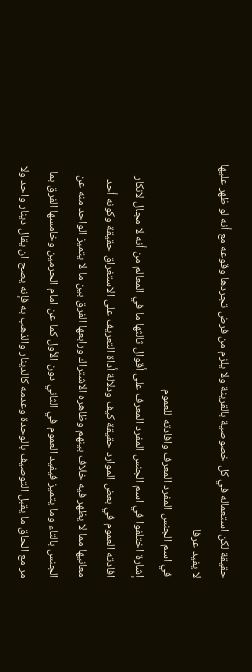حقيقة لكن استعماله في كل خصوصية بالقرينة ولا يلزم من فرض تجردها وقوعه مع أنه لو ظهر عليها لا يفيد عرفا
في اسم الجنس المفرد المعرف وافادته للعموم
إشارة اختلفوا في اسم الجنس المفرد المعرف على أقوال ثالثها ما في المعالم من أنه لا مجال لانكار افادته العموم في بعض الموارد حقيقة كيف ودلالة أداة التعريف على الاستغراق حقيقة وكونه أحد معانيها مما لا يظهر فيه خلاف بينهم وظاهره الاشتراك ورابعها الفرق بين ما لا يتميز الواحد منه عن الجنس بالتاء وما يتميز فيفيد العموم في الثاني دون الأول كما عن امام الحرمين وخامسها الفرق بما مر مع الحاق ما يقبل التوصيف بالوحدة وعدمه كالدينار والذهب به فإنه يصح ان يقال دينار واحد ولا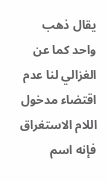يقال ذهب واحد كما عن الغزالي لنا عدم اقتضاء مدخول اللام الاستغراق فإنه اسم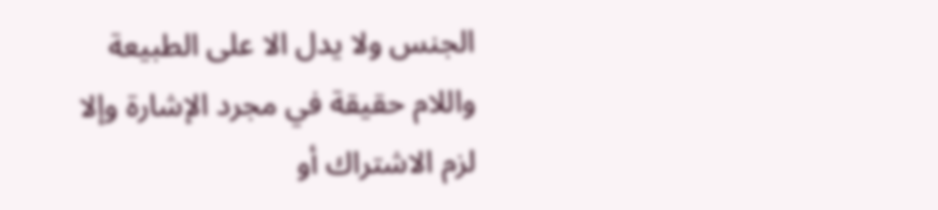الجنس ولا يدل الا على الطبيعة واللام حقيقة في مجرد الإشارة وإلا لزم الاشتراك أو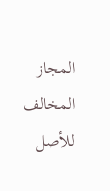المجاز المخالف للأصل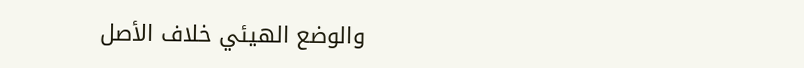والوضع الهيئي خلاف الأصل